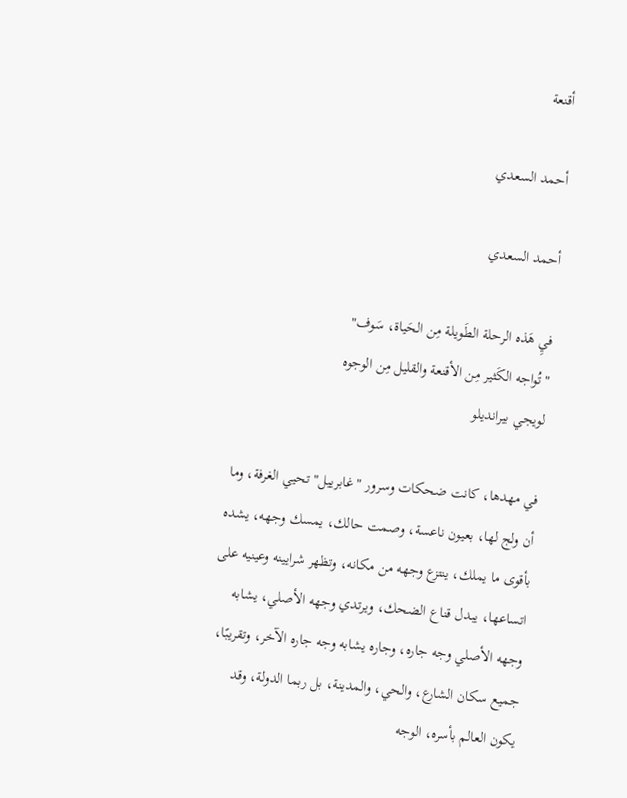أقنعة

أحمد السعدي

أحمد السعدي

فيِ هَذه الرحلة الطَويلة مِن الحَياة، سَوف"
"تُواجه الكَثير مِن الأقنعة والقليل مِن الوجوه
لويجي بيرانديلو

في مهدها، كانت ضحكات وسرور "غابرييل" تحيي الغرفة، وما أن ولج لها، بعيون ناعسة، وصمت حالك، يمسك وجهه، يشده بأقوى ما يملك، ينتزع وجهه من مكانه، وتظهر شرايينه وعينيه على اتساعها، يبدل قناع الضحك، ويرتدي وجهه الأصلي، يشابه وجهه الأصلي وجه جاره، وجاره يشابه وجه جاره الآخر، وتقريبًا، جميع سكان الشارع، والحي، والمدينة، بل ربما الدولة، وقد يكون العالم بأسره، الوجه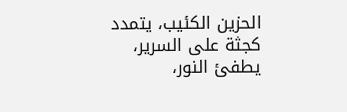الحزين الكئيب، يتمدد كجثة على السرير، يطفئ النور،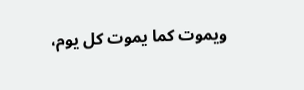ويموت كما يموت كل يوم،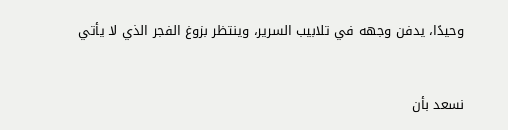وحيدًا، يدفن وجهه في تلابيب السرير، وينتظر بزوغ الفجر الذي لا يأتي


نسعد بأن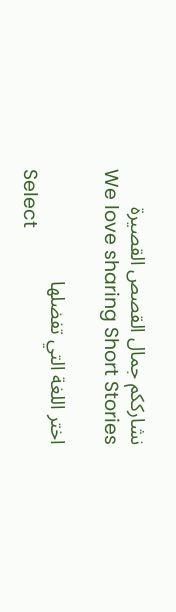نشارككم جمال القصص القصيرة
We love sharing Short Stories

اختر اللغة التي تفضلها
Select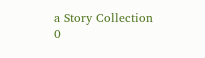a Story Collection
0